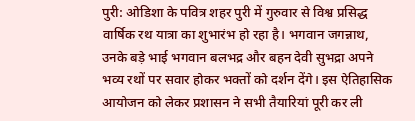पुरी: ओडिशा के पवित्र शहर पुरी में गुरुवार से विश्व प्रसिद्ध वार्षिक रथ यात्रा का शुभारंभ हो रहा है। भगवान जगन्नाथ, उनके बड़े भाई भगवान बलभद्र और बहन देवी सुभद्रा अपने भव्य रथों पर सवार होकर भक्तों को दर्शन देंगे। इस ऐतिहासिक आयोजन को लेकर प्रशासन ने सभी तैयारियां पूरी कर ली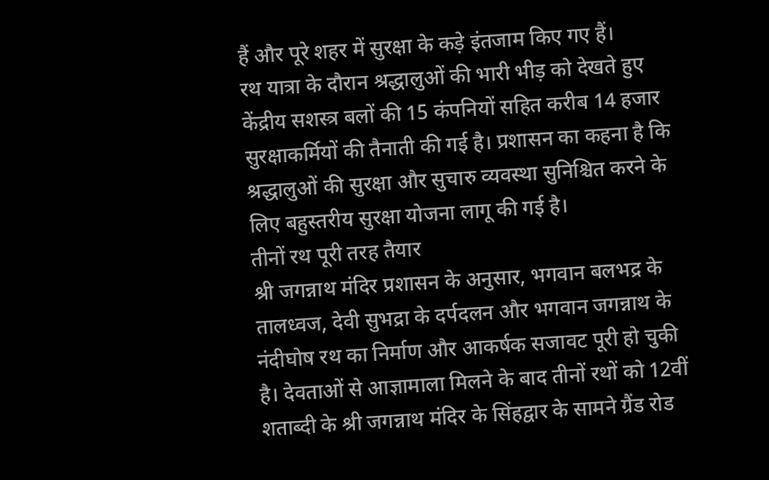हैं और पूरे शहर में सुरक्षा के कड़े इंतजाम किए गए हैं।
रथ यात्रा के दौरान श्रद्धालुओं की भारी भीड़ को देखते हुए केंद्रीय सशस्त्र बलों की 15 कंपनियों सहित करीब 14 हजार सुरक्षाकर्मियों की तैनाती की गई है। प्रशासन का कहना है कि श्रद्धालुओं की सुरक्षा और सुचारु व्यवस्था सुनिश्चित करने के लिए बहुस्तरीय सुरक्षा योजना लागू की गई है।
तीनों रथ पूरी तरह तैयार
श्री जगन्नाथ मंदिर प्रशासन के अनुसार, भगवान बलभद्र के तालध्वज, देवी सुभद्रा के दर्पदलन और भगवान जगन्नाथ के नंदीघोष रथ का निर्माण और आकर्षक सजावट पूरी हो चुकी है। देवताओं से आज्ञामाला मिलने के बाद तीनों रथों को 12वीं शताब्दी के श्री जगन्नाथ मंदिर के सिंहद्वार के सामने ग्रैंड रोड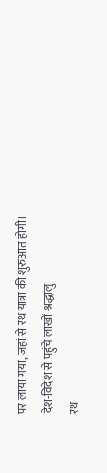पर लाया गया, जहां से रथ यात्रा की शुरुआत होगी।
देश-विदेश से पहुंचे लाखों श्रद्धालु
रथ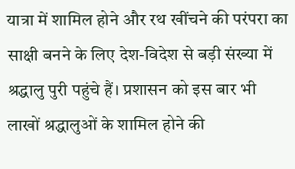यात्रा में शामिल होने और रथ खींचने की परंपरा का साक्षी बनने के लिए देश-विदेश से बड़ी संख्या में श्रद्धालु पुरी पहुंचे हैं। प्रशासन को इस बार भी लाखों श्रद्धालुओं के शामिल होने की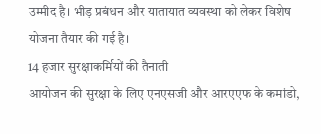उम्मीद है। भीड़ प्रबंधन और यातायात व्यवस्था को लेकर विशेष योजना तैयार की गई है।
14 हजार सुरक्षाकर्मियों की तैनाती
आयोजन की सुरक्षा के लिए एनएसजी और आरएएफ के कमांडो,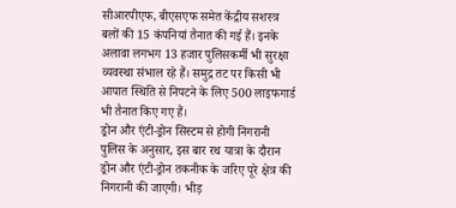सीआरपीएफ, बीएसएफ समेत केंद्रीय सशस्त्र बलों की 15 कंपनियां तैनात की गई हैं। इनके अलावा लगभग 13 हजार पुलिसकर्मी भी सुरक्षा व्यवस्था संभाल रहे हैं। समुद्र तट पर किसी भी आपात स्थिति से निपटने के लिए 500 लाइफगार्ड भी तैनात किए गए हैं।
ड्रोन और एंटी-ड्रोन सिस्टम से होगी निगरानी
पुलिस के अनुसार, इस बार रथ यात्रा के दौरान ड्रोन और एंटी-ड्रोन तकनीक के जरिए पूरे क्षेत्र की निगरानी की जाएगी। भीड़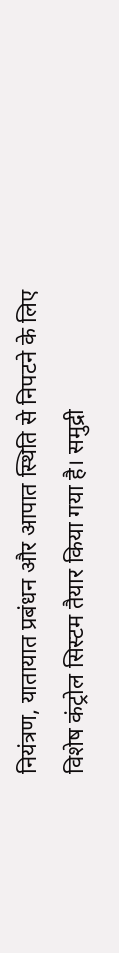नियंत्रण, यातायात प्रबंधन और आपात स्थिति से निपटने के लिए विशेष कंट्रोल सिस्टम तैयार किया गया है। समुद्री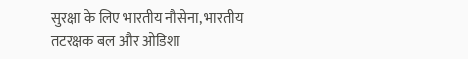सुरक्षा के लिए भारतीय नौसेना, भारतीय तटरक्षक बल और ओडिशा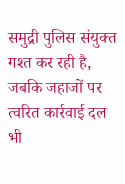समुद्री पुलिस संयुक्त गश्त कर रही है, जबकि जहाजों पर त्वरित कार्रवाई दल भी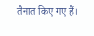तैनात किए गए हैं।